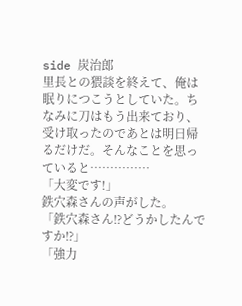side 炭治郎
里長との猥談を終えて、俺は眠りにつこうとしていた。ちなみに刀はもう出来ており、受け取ったのであとは明日帰るだけだ。そんなことを思っていると……………
「大変です!」
鉄穴森さんの声がした。
「鉄穴森さん⁉どうかしたんですか⁉」
「強力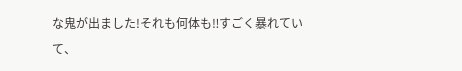な鬼が出ました!それも何体も‼すごく暴れていて、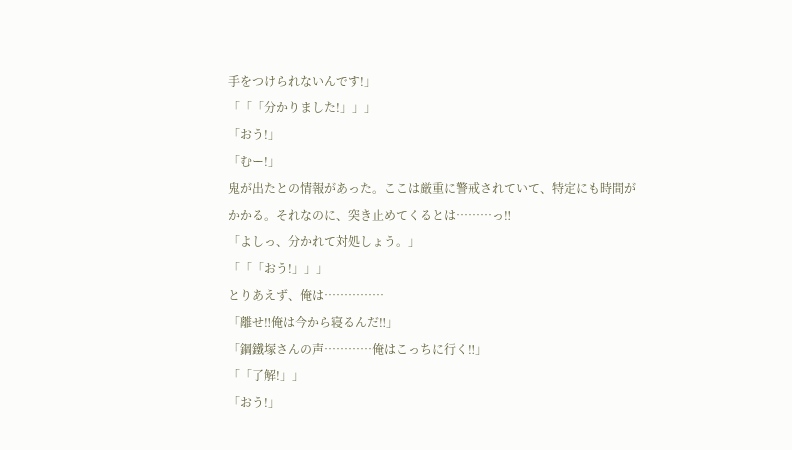手をつけられないんです!」
「「「分かりました!」」」
「おう!」
「むー!」
鬼が出たとの情報があった。ここは厳重に警戒されていて、特定にも時間がかかる。それなのに、突き止めてくるとは………っ‼
「よしっ、分かれて対処しょう。」
「「「おう!」」」
とりあえず、俺は……………
「離せ‼俺は今から寝るんだ‼」
「鋼鐵塚さんの声…………俺はこっちに行く‼」
「「了解!」」
「おう!」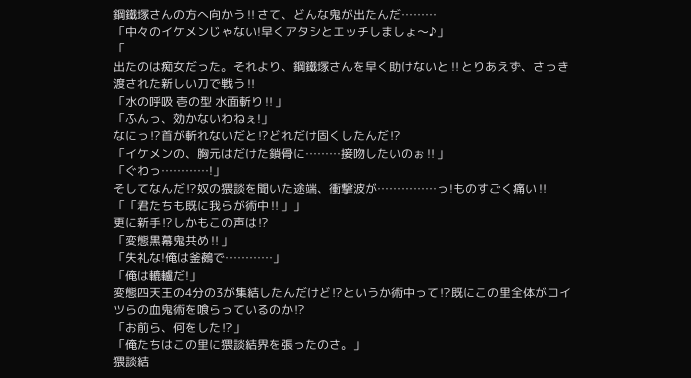鋼鐵塚さんの方へ向かう‼さて、どんな鬼が出たんだ………
「中々のイケメンじゃない!早くアタシとエッチしましょ〜♪」
「
出たのは痴女だった。それより、鋼鐵塚さんを早く助けないと‼とりあえず、さっき渡された新しい刀で戦う‼
「水の呼吸 壱の型 水面斬り‼」
「ふんっ、効かないわねぇ!」
なにっ⁉首が斬れないだと⁉どれだけ固くしたんだ⁉
「イケメンの、胸元はだけた鎖骨に………接吻したいのぉ‼」
「ぐわっ…………!」
そしてなんだ⁉奴の猥談を聞いた途端、衝撃波が……………っ!ものすごく痛い‼
「「君たちも既に我らが術中‼」」
更に新手⁉しかもこの声は⁉
「変態黒幕鬼共め‼」
「失礼な!俺は釜鵺で…………」
「俺は轆轤だ!」
変態四天王の4分の3が集結したんだけど⁉というか術中って⁉既にこの里全体がコイツらの血鬼術を喰らっているのか⁉
「お前ら、何をした⁉」
「俺たちはこの里に猥談結界を張ったのさ。」
猥談結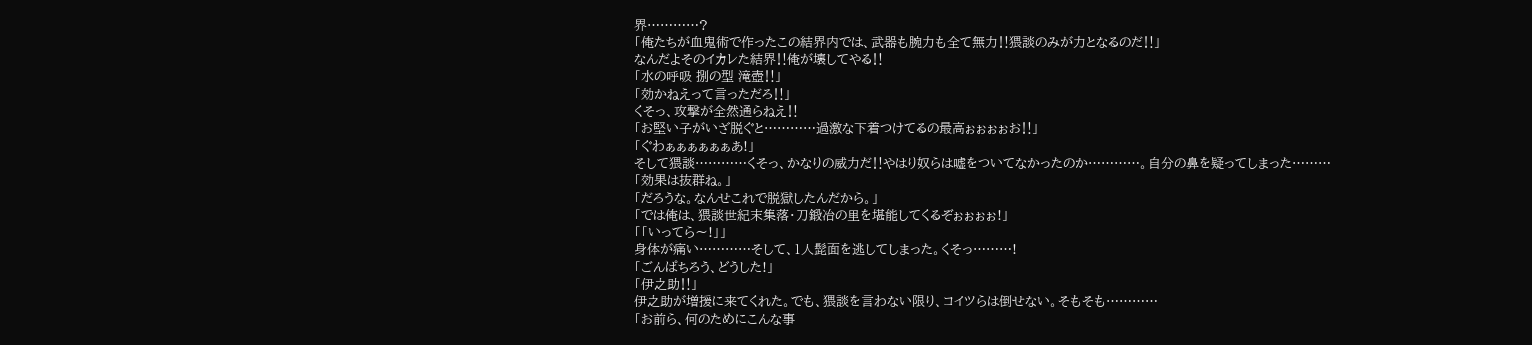界…………?
「俺たちが血鬼術で作ったこの結界内では、武器も腕力も全て無力‼猥談のみが力となるのだ‼」
なんだよそのイカレた結界‼俺が壊してやる‼
「水の呼吸 捌の型 滝壺‼」
「効かねえって言っただろ‼」
くそっ、攻撃が全然通らねえ‼
「お堅い子がいざ脱ぐと…………過激な下着つけてるの最高ぉぉぉぉお‼」
「ぐわぁぁぁぁぁぁあ!」
そして猥談…………くそっ、かなりの威力だ‼やはり奴らは嘘をついてなかったのか…………。自分の鼻を疑ってしまった………
「効果は抜群ね。」
「だろうな。なんせこれで脱獄したんだから。」
「では俺は、猥談世紀末集落・刀鍛冶の里を堪能してくるぞぉぉぉぉ!」
「「いってら〜!」」
身体が痛い…………そして、1人髭面を逃してしまった。くそっ………!
「ごんぱちろう、どうした!」
「伊之助‼」
伊之助が増援に来てくれた。でも、猥談を言わない限り、コイツらは倒せない。そもそも…………
「お前ら、何のためにこんな事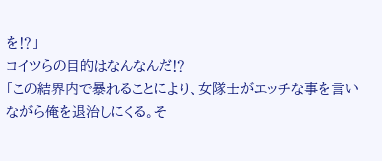を⁉」
コイツらの目的はなんなんだ⁉
「この結界内で暴れることにより、女隊士がエッチな事を言いながら俺を退治しにくる。そ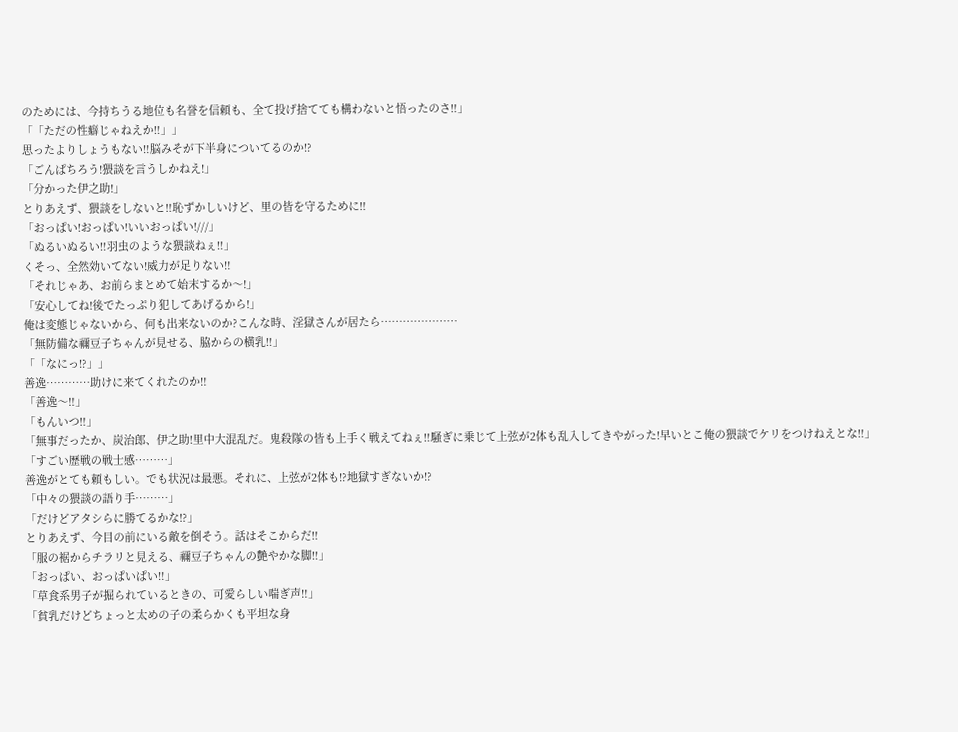のためには、今持ちうる地位も名誉を信頼も、全て投げ捨てても構わないと悟ったのさ‼」
「「ただの性癖じゃねえか‼」」
思ったよりしょうもない‼脳みそが下半身についてるのか⁉
「ごんぱちろう!猥談を言うしかねえ!」
「分かった伊之助!」
とりあえず、猥談をしないと‼恥ずかしいけど、里の皆を守るために‼
「おっぱい!おっぱい!いいおっぱい!///」
「ぬるいぬるい‼羽虫のような猥談ねぇ‼」
くそっ、全然効いてない!威力が足りない‼
「それじゃあ、お前らまとめて始末するか〜!」
「安心してね!後でたっぷり犯してあげるから!」
俺は変態じゃないから、何も出来ないのか?こんな時、淫獄さんが居たら…………………
「無防備な禰豆子ちゃんが見せる、脇からの横乳‼」
「「なにっ⁉」」
善逸…………助けに来てくれたのか‼
「善逸〜‼」
「もんいつ‼」
「無事だったか、炭治郎、伊之助!里中大混乱だ。鬼殺隊の皆も上手く戦えてねぇ‼騒ぎに乗じて上弦が2体も乱入してきやがった!早いとこ俺の猥談でケリをつけねえとな‼」
「すごい歴戦の戦士感………」
善逸がとても頼もしい。でも状況は最悪。それに、上弦が2体も⁉地獄すぎないか⁉
「中々の猥談の語り手………」
「だけどアタシらに勝てるかな⁉」
とりあえず、今目の前にいる敵を倒そう。話はそこからだ‼
「服の裾からチラリと見える、禰豆子ちゃんの艶やかな脚‼」
「おっぱい、おっぱいぱい‼」
「草食系男子が掘られているときの、可愛らしい喘ぎ声‼」
「貧乳だけどちょっと太めの子の柔らかくも平坦な身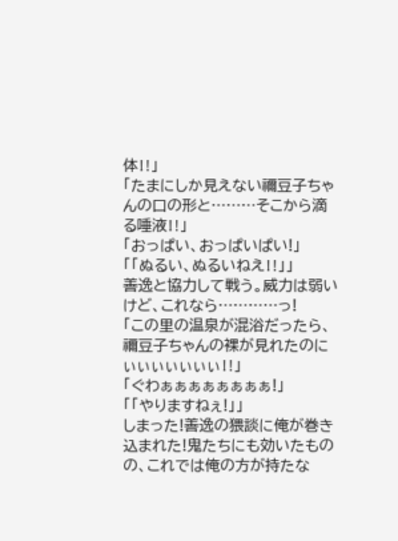体‼」
「たまにしか見えない禰豆子ちゃんの口の形と………そこから滴る唾液‼」
「おっぱい、おっぱいぱい!」
「「ぬるい、ぬるいねえ‼」」
善逸と協力して戦う。威力は弱いけど、これなら…………っ!
「この里の温泉が混浴だったら、禰豆子ちゃんの裸が見れたのにぃぃぃぃぃぃぃ‼」
「ぐわぁぁぁぁぁぁぁぁ!」
「「やりますねぇ!」」
しまった!善逸の猥談に俺が巻き込まれた!鬼たちにも効いたものの、これでは俺の方が持たな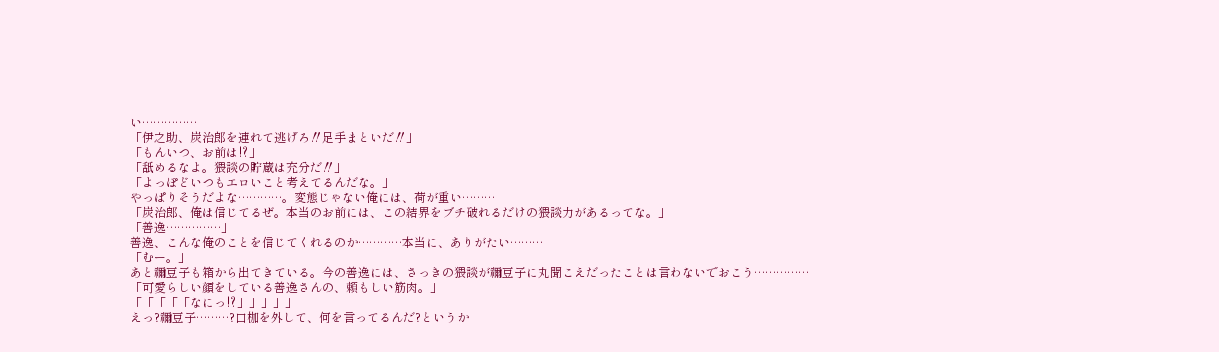い……………
「伊之助、炭治郎を連れて逃げろ‼足手まといだ‼」
「もんいつ、お前は⁉」
「舐めるなよ。猥談の貯蔵は充分だ‼」
「よっぽどいつもエロいこと考えてるんだな。」
やっぱりそうだよな…………。変態じゃない俺には、荷が重い………
「炭治郎、俺は信じてるぜ。本当のお前には、この結界をブチ破れるだけの猥談力があるってな。」
「善逸……………」
善逸、こんな俺のことを信じてくれるのか…………本当に、ありがたい………
「むー。」
あと禰豆子も箱から出てきている。今の善逸には、さっきの猥談が禰豆子に丸聞こえだったことは言わないでおこう……………
「可愛らしい顔をしている善逸さんの、頼もしい筋肉。」
「「「「「なにっ⁉」」」」」
えっ?禰豆子………?口枷を外して、何を言ってるんだ?というか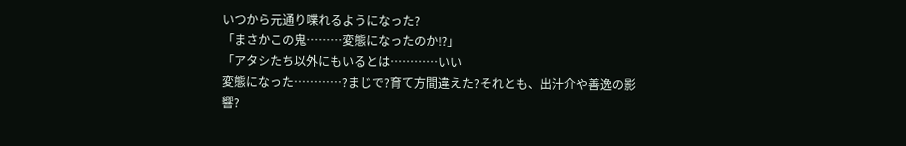いつから元通り喋れるようになった?
「まさかこの鬼………変態になったのか⁉」
「アタシたち以外にもいるとは…………いい
変態になった…………?まじで?育て方間違えた?それとも、出汁介や善逸の影響?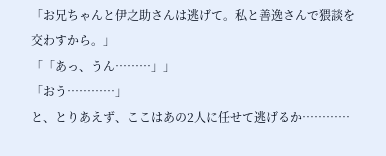「お兄ちゃんと伊之助さんは逃げて。私と善逸さんで猥談を交わすから。」
「「あっ、うん………」」
「おう…………」
と、とりあえず、ここはあの2人に任せて逃げるか…………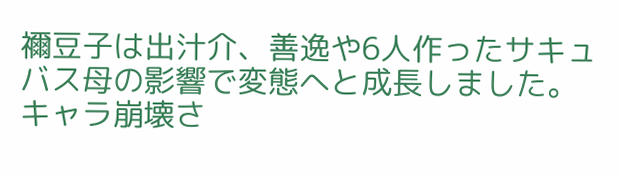禰豆子は出汁介、善逸や6人作ったサキュバス母の影響で変態へと成長しました。キャラ崩壊さ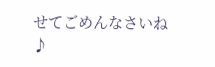せてごめんなさいね♪